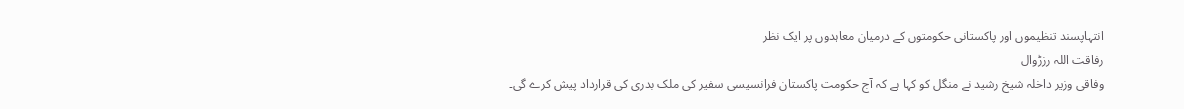انتہاپسند تنظیموں اور پاکستانی حکومتوں کے درمیان معاہدوں پر ایک نظر
رفاقت اللہ رزڑوال
وفاقی وزیر داخلہ شیخ رشید نے منگل کو کہا ہے کہ آج حکومت پاکستان فرانسیسی سفیر کی ملک بدری کی قرارداد پیش کرے گی۔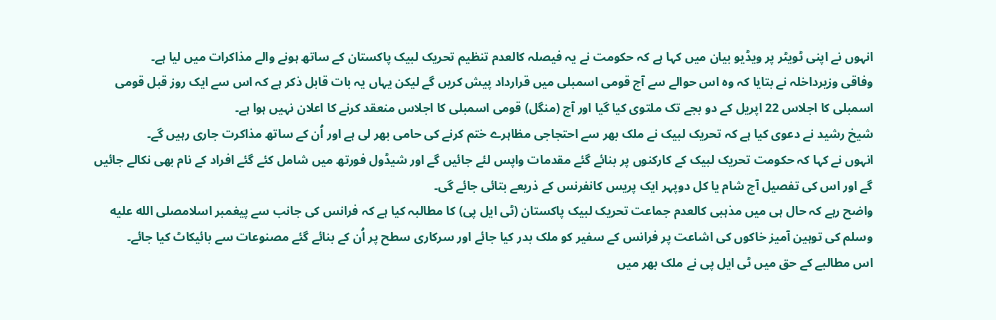انہوں نے اپنی ٹویٹر پر ویڈیو بیان میں کہا ہے کہ حکومت نے یہ فیصلہ کالعدم تنظیم تحریک لبیک پاکستان کے ساتھ ہونے والے مذاکرات میں لیا ہے۔
وفاقی وزیرداخلہ نے بتایا کہ وہ اس حوالے سے آج قومی اسمبلی میں قرارداد پیش کریں گے لیکن یہاں یہ بات قابل ذکر ہے کہ اس سے ایک روز قبل قومی اسمبلی کا اجلاس 22 اپریل کے دو بجے تک ملتوی کیا گیا اور آج (منگل) قومی اسمبلی کا اجلاس منعقد کرنے کا اعلان نہیں ہوا ہے۔
شیخ رشید نے دعوی کیا ہے کہ تحریک لبیک نے ملک بھر سے احتجاجی مظاہرے ختم کرنے کی حامی بھر لی ہے اور اُن کے ساتھ مذاکرت جاری رہیں گے۔
انہوں نے کہا کہ حکومت تحریک لبیک کے کارکنوں پر بنائے گئے مقدمات واپس لئے جائیں گے اور شیڈول فورتھ میں شامل کئے گئے افراد کے نام بھی نکالے جائیں گے اور اس کی تفصیل آج شام یا کل دوپہر ایک پریس کانفرنس کے ذریعے بتائی جائے گی۔
واضح رہے کہ حال ہی میں مذہبی کالعدم جماعت تحریک لبیک پاکستان (ٹی ایل پی) کا مطالبہ کیا ہے کہ فرانس کی جانب سے پیغمبر اسلامصلى الله عليه وسلم کی توہین آمیز خاکوں کی اشاعت پر فرانس کے سفیر کو ملک بدر کیا جائے اور سرکاری سطح پر اُن کے بنائے گئے مصنوعات سے بائیکاٹ کیا جائے۔
اس مطالبے کے حق میں ٹی ایل پی نے ملک بھر میں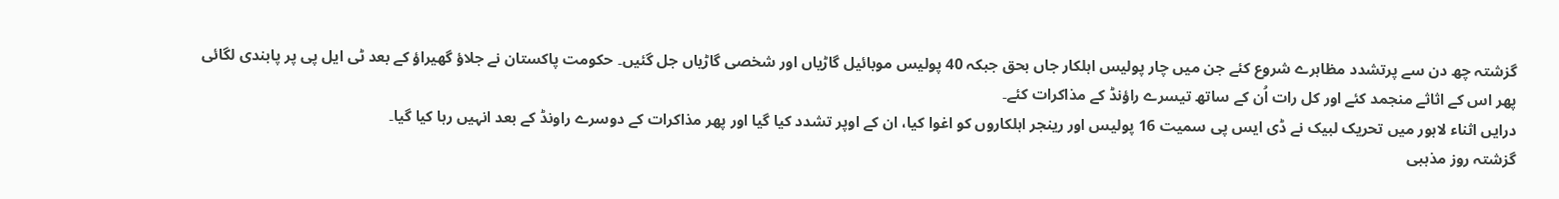گزشتہ چھ دن سے پرتشدد مظاہرے شروع کئے جن میں چار پولیس اہلکار جاں بحق جبکہ 40 پولیس موبائیل گاڑیاں اور شخصی گاڑیاں جل گئیں۔ حکومت پاکستان نے جلاؤ گھیراؤ کے بعد ٹی ایل پی پر پابندی لگائی پھر اس کے اثاثے منجمد کئے اور کل رات اُن کے ساتھ تیسرے راؤنڈ کے مذاکرات کئے۔
درایں اثناء لاہور میں تحریک لبیک نے ڈی ایس پی سمیت 16 پولیس اور رینجر اہلکاروں کو اغوا کیا، ان کے اوپر تشدد کیا گیا اور پھر مذاکرات کے دوسرے راونڈ کے بعد انہیں رہا کیا گیا۔
گزشتہ روز مذہبی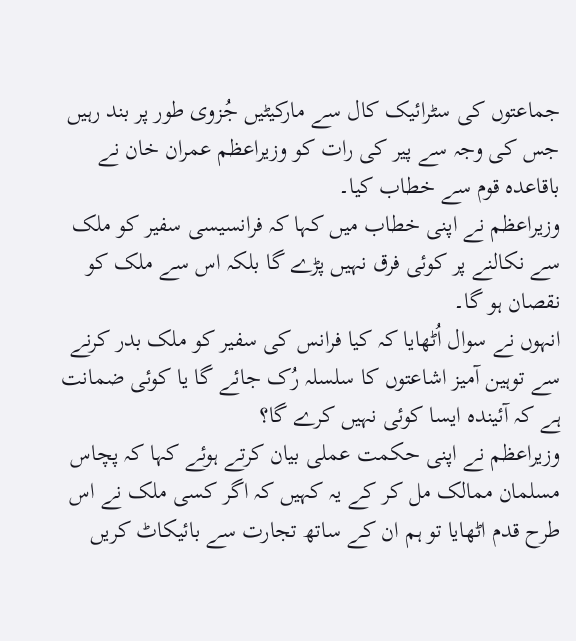جماعتوں کی سٹرائیک کال سے مارکیٹیں جُزوی طور پر بند رہیں جس کی وجہ سے پیر کی رات کو وزیراعظم عمران خان نے باقاعدہ قوم سے خطاب کیا۔
وزیراعظم نے اپنی خطاب میں کہا کہ فرانسیسی سفیر کو ملک سے نکالنے پر کوئی فرق نہیں پڑے گا بلکہ اس سے ملک کو نقصان ہو گا۔
انہوں نے سوال اُٹھایا کہ کیا فرانس کی سفیر کو ملک بدر کرنے سے توہین آمیز اشاعتوں کا سلسلہ رُک جائے گا یا کوئی ضمانت ہے کہ آئیندہ ایسا کوئی نہیں کرے گا؟
وزیراعظم نے اپنی حکمت عملی بیان کرتے ہوئے کہا کہ پچاس مسلمان ممالک مل کر کے یہ کہیں کہ اگر کسی ملک نے اس طرح قدم اٹھایا تو ہم ان کے ساتھ تجارت سے بائیکاٹ کریں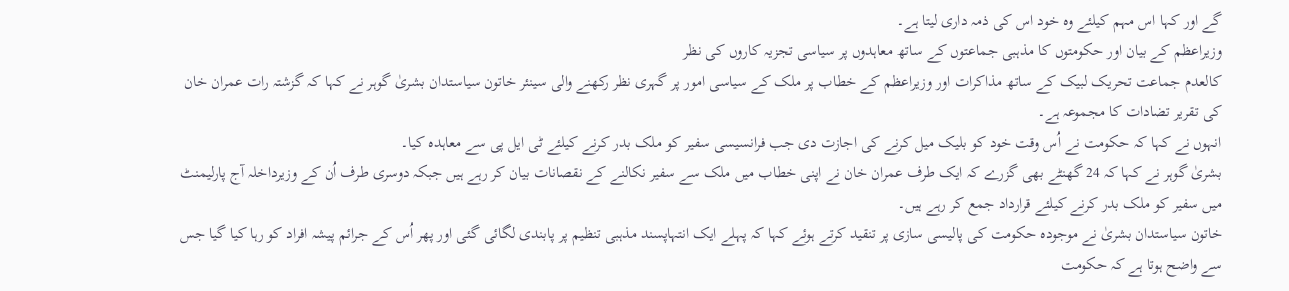گے اور کہا اس مہم کیلئے وہ خود اس کی ذمہ داری لیتا ہے۔
وزیراعظم کے بیان اور حکومتوں کا مذہبی جماعتوں کے ساتھ معاہدوں پر سیاسی تجزیہ کاروں کی نظر
کالعدم جماعت تحریک لبیک کے ساتھ مذاکرات اور وزیراعظم کے خطاب پر ملک کے سیاسی امور پر گہری نظر رکھنے والی سینئر خاتون سیاستدان بشریٰ گوہر نے کہا کہ گزشتہ رات عمران خان کی تقریر تضادات کا مجموعہ ہے۔
انہوں نے کہا کہ حکومت نے اُس وقت خود کو بلیک میل کرنے کی اجازت دی جب فرانسیسی سفیر کو ملک بدر کرنے کیلئے ٹی ایل پی سے معاہدہ کیا۔
بشریٰ گوہر نے کہا کہ 24 گھنٹے بھی گزرے کہ ایک طرف عمران خان نے اپنی خطاب میں ملک سے سفیر نکالنے کے نقصانات بیان کر رہے ہیں جبکہ دوسری طرف اُن کے وزیرداخلہ آج پارلیمنٹ میں سفیر کو ملک بدر کرنے کیلئے قرارداد جمع کر رہے ہیں۔
خاتون سیاستدان بشریٰ نے موجودہ حکومت کی پالیسی سازی پر تنقید کرتے ہوئے کہا کہ پہلے ایک انتہاپسند مذہبی تنظیم پر پابندی لگائی گئی اور پھر اُس کے جرائم پیشہ افراد کو رہا کیا گیا جس سے واضح ہوتا ہے کہ حکومت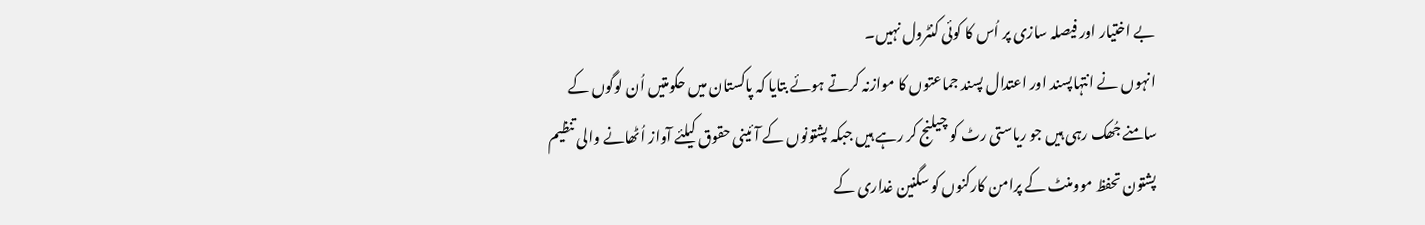بے اختیار اور فیصلہ سازی پر اُس کا کوئی کنٹرول نہیں۔
انہوں نے انتہاپسند اور اعتدال پسند جماعتوں کا موازنہ کرتے ہوئے بتایا کہ پاکستان میں حکومتیں اُن لوگوں کے سامنے جُھک رہی ہیں جو ریاستی رٹ کو چیلنج کر رہے ہیں جبکہ پشتونوں کے آئینی حقوق کیلئے آواز اُٹھانے والی تنظیم پشتون تحفظ موومنٹ کے پرامن کارکنوں کو سگنین غداری کے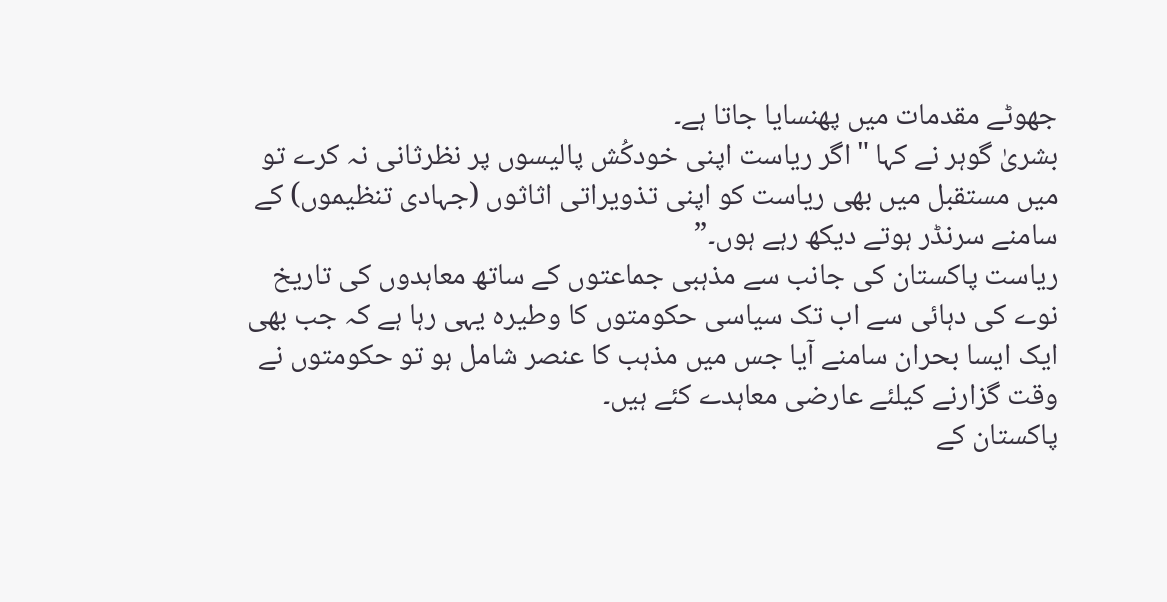جھوٹے مقدمات میں پھنسایا جاتا ہے۔
بشریٰ گوہر نے کہا "اگر ریاست اپنی خودکُش پالیسوں پر نظرثانی نہ کرے تو میں مستقبل میں بھی ریاست کو اپنی تذویراتی اثاثوں (جہادی تنظیموں) کے سامنے سرنڈر ہوتے دیکھ رہے ہوں۔”
ریاست پاکستان کی جانب سے مذہبی جماعتوں کے ساتھ معاہدوں کی تاریخ
نوے کی دہائی سے اب تک سیاسی حکومتوں کا وطیرہ یہی رہا ہے کہ جب بھی ایک ایسا بحران سامنے آیا جس میں مذہب کا عنصر شامل ہو تو حکومتوں نے وقت گزارنے کیلئے عارضی معاہدے کئے ہیں۔
پاکستان کے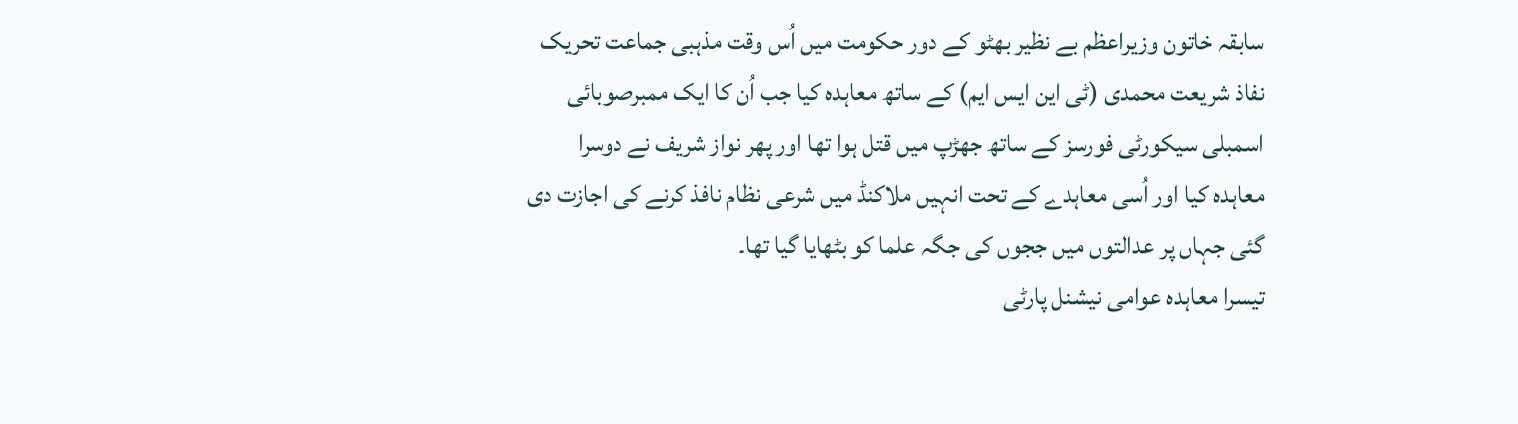سابقہ خاتون وزیراعظم بے نظیر بھٹو کے دور حکومت میں اُس وقت مذہبی جماعت تحریک نفاذ شریعت محمدی (ٹی این ایس ایم) کے ساتھ معاہدہ کیا جب اُن کا ایک ممبرصوبائی اسمبلی سیکورٹی فورسز کے ساتھ جھڑپ میں قتل ہوا تھا اور پھر نواز شریف نے دوسرا معاہدہ کیا اور اُسی معاہدے کے تحت انہیں ملاکنڈ میں شرعی نظام نافذ کرنے کی اجازت دی گئی جہاں پر عدالتوں میں ججوں کی جگہ علما کو بٹھایا گیا تھا۔
تیسرا معاہدہ عوامی نیشنل پارٹی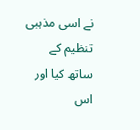نے اسی مذہبی تنظیم کے ساتھ کیا اور اس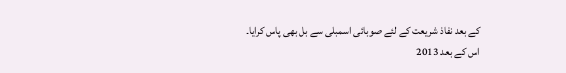کے بعد نفاذ شریعت کے لئے صوبائی اسمبلی سے بل بھی پاس کرایا۔
اس کے بعد 2013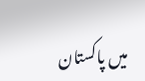میں پاکستان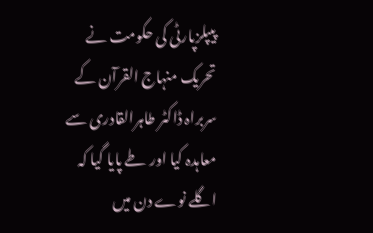پیپلزپارٹی کی حکومت نے تحریک منہاج القرآن کے سربراہ ڈاکٹر طاہرالقادری سے معاہدہ کیا اور طے پایا گیا کہ اگلے نوے دن میں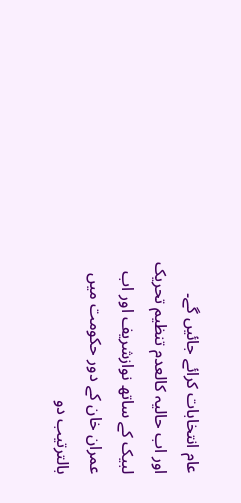عام انتخابات کرائے جائیں گے۔
اور اب حالیہ کالعدم تنظیم تحریک لبیک کے ساتھ نوازشریف اور اب عمران خان کے دور حکومت میں بالترتیب دو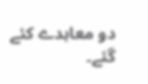دو معاہدے کئے گئے۔